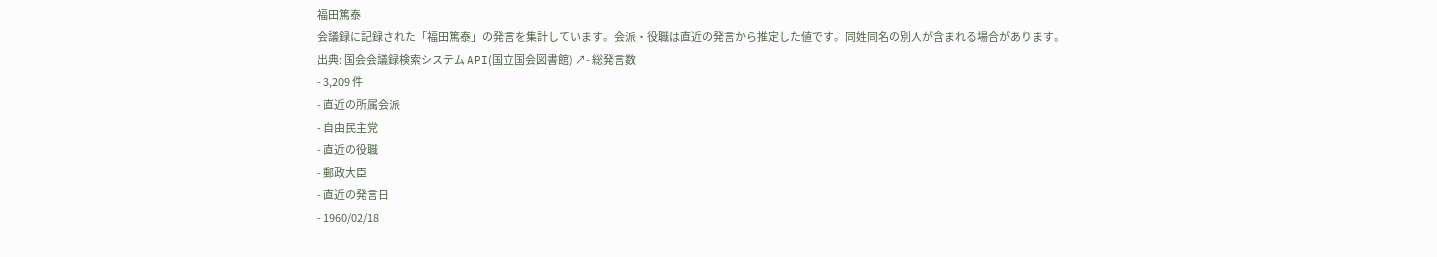福田篤泰
会議録に記録された「福田篤泰」の発言を集計しています。会派・役職は直近の発言から推定した値です。同姓同名の別人が含まれる場合があります。
出典: 国会会議録検索システム API(国立国会図書館) ↗- 総発言数
- 3,209 件
- 直近の所属会派
- 自由民主党
- 直近の役職
- 郵政大臣
- 直近の発言日
- 1960/02/18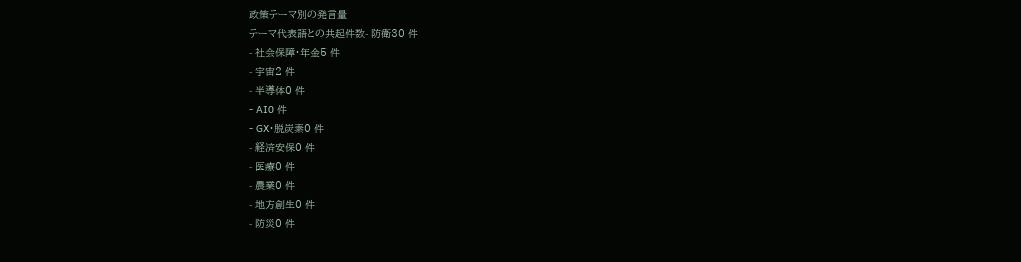政策テーマ別の発言量
テーマ代表語との共起件数- 防衛30 件
- 社会保障・年金5 件
- 宇宙2 件
- 半導体0 件
- AI0 件
- GX・脱炭素0 件
- 経済安保0 件
- 医療0 件
- 農業0 件
- 地方創生0 件
- 防災0 件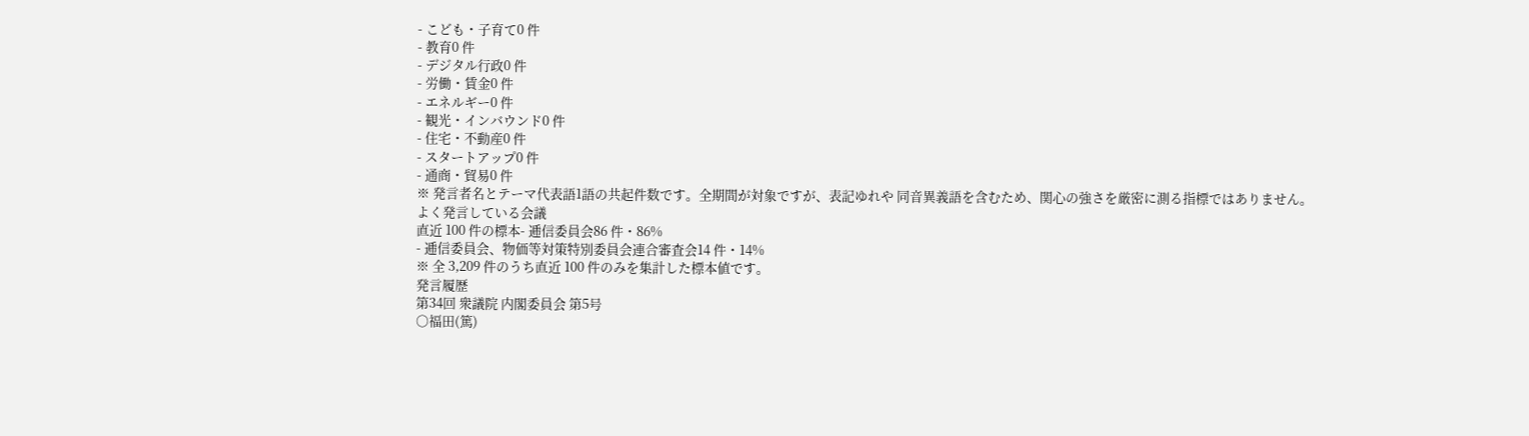- こども・子育て0 件
- 教育0 件
- デジタル行政0 件
- 労働・賃金0 件
- エネルギー0 件
- 観光・インバウンド0 件
- 住宅・不動産0 件
- スタートアップ0 件
- 通商・貿易0 件
※ 発言者名とテーマ代表語1語の共起件数です。全期間が対象ですが、表記ゆれや 同音異義語を含むため、関心の強さを厳密に測る指標ではありません。
よく発言している会議
直近 100 件の標本- 逓信委員会86 件・86%
- 逓信委員会、物価等対策特別委員会連合審査会14 件・14%
※ 全 3,209 件のうち直近 100 件のみを集計した標本値です。
発言履歴
第34回 衆議院 内閣委員会 第5号
○福田(篤)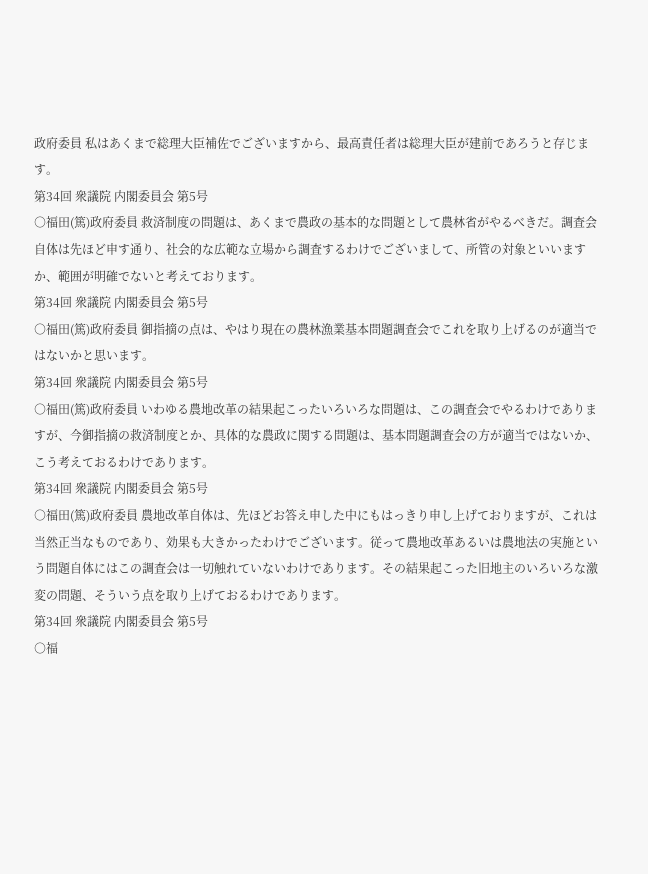政府委員 私はあくまで総理大臣補佐でございますから、最高責任者は総理大臣が建前であろうと存じます。
第34回 衆議院 内閣委員会 第5号
○福田(篤)政府委員 救済制度の問題は、あくまで農政の基本的な問題として農林省がやるべきだ。調査会自体は先ほど申す通り、社会的な広範な立場から調査するわけでございまして、所管の対象といいますか、範囲が明確でないと考えております。
第34回 衆議院 内閣委員会 第5号
○福田(篤)政府委員 御指摘の点は、やはり現在の農林漁業基本問題調査会でこれを取り上げるのが適当ではないかと思います。
第34回 衆議院 内閣委員会 第5号
○福田(篤)政府委員 いわゆる農地改革の結果起こったいろいろな問題は、この調査会でやるわけでありますが、今御指摘の救済制度とか、具体的な農政に関する問題は、基本問題調査会の方が適当ではないか、こう考えておるわけであります。
第34回 衆議院 内閣委員会 第5号
○福田(篤)政府委員 農地改革自体は、先ほどお答え申した中にもはっきり申し上げておりますが、これは当然正当なものであり、効果も大きかったわけでございます。従って農地改革あるいは農地法の実施という問題自体にはこの調査会は一切触れていないわけであります。その結果起こった旧地主のいろいろな激変の問題、そういう点を取り上げておるわけであります。
第34回 衆議院 内閣委員会 第5号
○福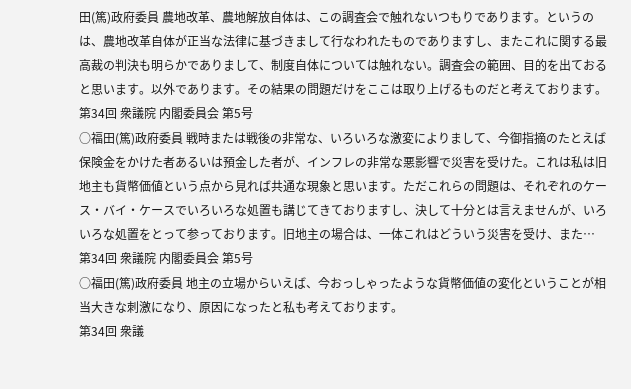田(篤)政府委員 農地改革、農地解放自体は、この調査会で触れないつもりであります。というのは、農地改革自体が正当な法律に基づきまして行なわれたものでありますし、またこれに関する最高裁の判決も明らかでありまして、制度自体については触れない。調査会の範囲、目的を出ておると思います。以外であります。その結果の問題だけをここは取り上げるものだと考えております。
第34回 衆議院 内閣委員会 第5号
○福田(篤)政府委員 戦時または戦後の非常な、いろいろな激変によりまして、今御指摘のたとえば保険金をかけた者あるいは預金した者が、インフレの非常な悪影響で災害を受けた。これは私は旧地主も貨幣価値という点から見れば共通な現象と思います。ただこれらの問題は、それぞれのケース・バイ・ケースでいろいろな処置も講じてきておりますし、決して十分とは言えませんが、いろいろな処置をとって参っております。旧地主の場合は、一体これはどういう災害を受け、また…
第34回 衆議院 内閣委員会 第5号
○福田(篤)政府委員 地主の立場からいえば、今おっしゃったような貨幣価値の変化ということが相当大きな刺激になり、原因になったと私も考えております。
第34回 衆議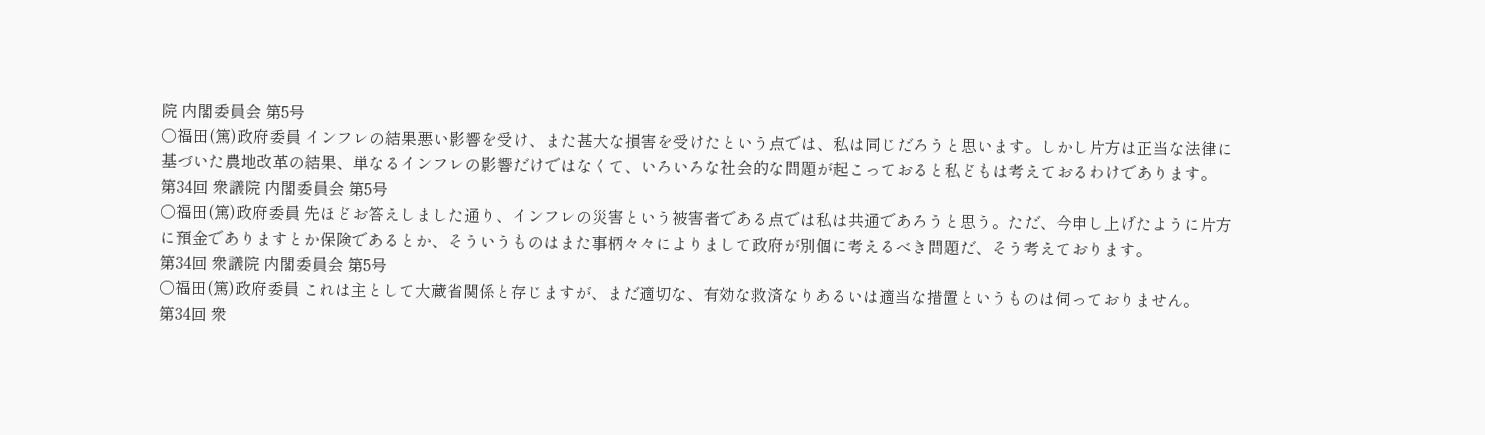院 内閣委員会 第5号
○福田(篤)政府委員 インフレの結果悪い影響を受け、また甚大な損害を受けたという点では、私は同じだろうと思います。しかし片方は正当な法律に基づいた農地改革の結果、単なるインフレの影響だけではなくて、いろいろな社会的な問題が起こっておると私どもは考えておるわけであります。
第34回 衆議院 内閣委員会 第5号
○福田(篤)政府委員 先ほどお答えしました通り、インフレの災害という被害者である点では私は共通であろうと思う。ただ、今申し上げたように片方に預金でありますとか保険であるとか、そういうものはまた事柄々々によりまして政府が別個に考えるべき問題だ、そう考えております。
第34回 衆議院 内閣委員会 第5号
○福田(篤)政府委員 これは主として大蔵省関係と存じますが、まだ適切な、有効な救済なりあるいは適当な措置というものは伺っておりません。
第34回 衆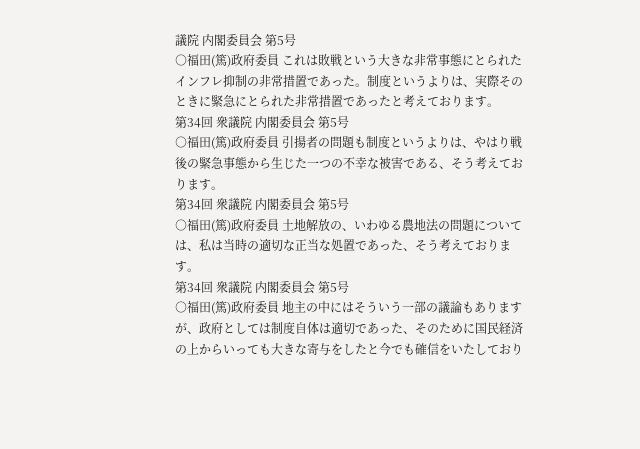議院 内閣委員会 第5号
○福田(篤)政府委員 これは敗戦という大きな非常事態にとられたインフレ抑制の非常措置であった。制度というよりは、実際そのときに緊急にとられた非常措置であったと考えております。
第34回 衆議院 内閣委員会 第5号
○福田(篤)政府委員 引揚者の問題も制度というよりは、やはり戦後の緊急事態から生じた一つの不幸な被害である、そう考えております。
第34回 衆議院 内閣委員会 第5号
○福田(篤)政府委員 土地解放の、いわゆる農地法の問題については、私は当時の適切な正当な処置であった、そう考えております。
第34回 衆議院 内閣委員会 第5号
○福田(篤)政府委員 地主の中にはそういう一部の議論もありますが、政府としては制度自体は適切であった、そのために国民経済の上からいっても大きな寄与をしたと今でも確信をいたしており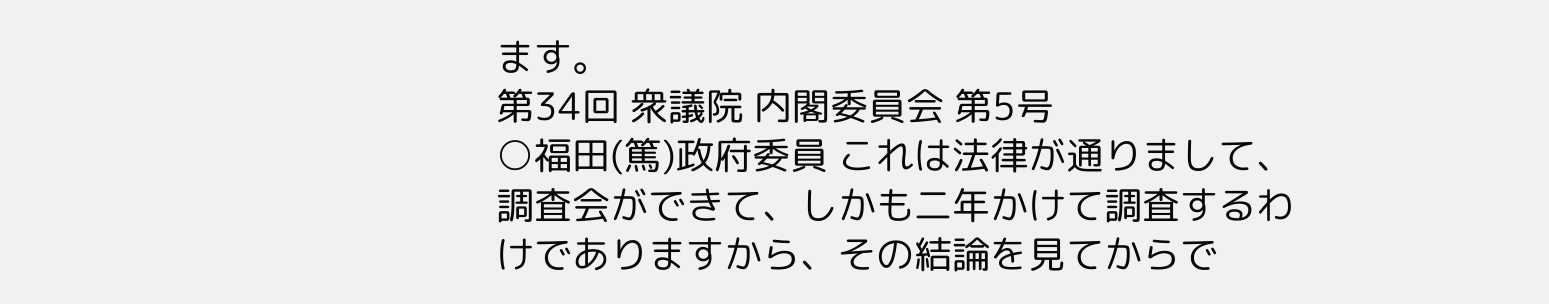ます。
第34回 衆議院 内閣委員会 第5号
○福田(篤)政府委員 これは法律が通りまして、調査会ができて、しかも二年かけて調査するわけでありますから、その結論を見てからで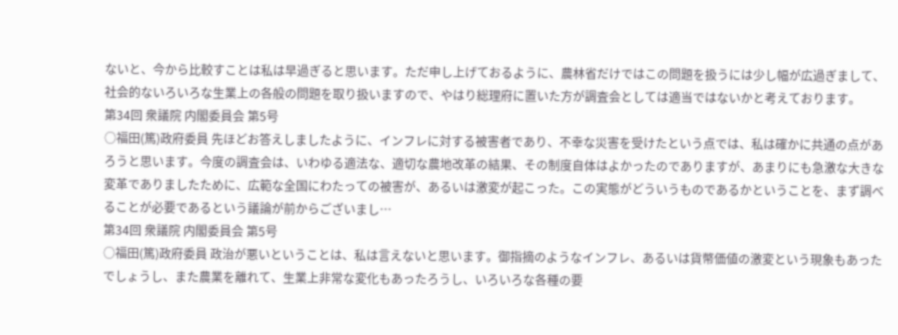ないと、今から比較すことは私は早過ぎると思います。ただ申し上げておるように、農林省だけではこの問題を扱うには少し幅が広過ぎまして、社会的ないろいろな生業上の各般の問題を取り扱いますので、やはり総理府に置いた方が調査会としては適当ではないかと考えております。
第34回 衆議院 内閣委員会 第5号
○福田(篤)政府委員 先ほどお答えしましたように、インフレに対する被害者であり、不幸な災害を受けたという点では、私は確かに共通の点があろうと思います。今度の調査会は、いわゆる適法な、適切な農地改革の結果、その制度自体はよかったのでありますが、あまりにも急激な大きな変革でありましたために、広範な全国にわたっての被害が、あるいは激変が起こった。この実態がどういうものであるかということを、まず調べることが必要であるという議論が前からございまし…
第34回 衆議院 内閣委員会 第5号
○福田(篤)政府委員 政治が悪いということは、私は言えないと思います。御指摘のようなインフレ、あるいは貨幣価値の激変という現象もあったでしょうし、また農業を離れて、生業上非常な変化もあったろうし、いろいろな各種の要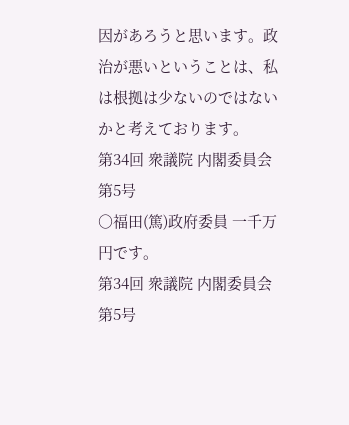因があろうと思います。政治が悪いということは、私は根拠は少ないのではないかと考えております。
第34回 衆議院 内閣委員会 第5号
○福田(篤)政府委員 一千万円です。
第34回 衆議院 内閣委員会 第5号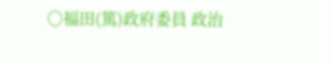○福田(篤)政府委員 政治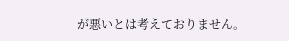が悪いとは考えておりません。